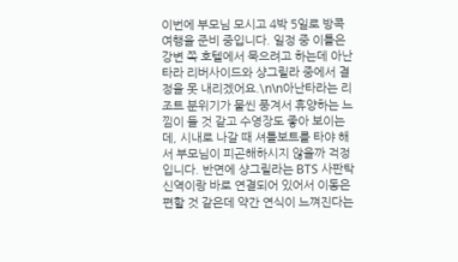이번에 부모님 모시고 4박 5일로 방콕 여행을 준비 중입니다. 일정 중 이틀은 강변 쪽 호텔에서 묵으려고 하는데 아난타라 리버사이드와 샹그릴라 중에서 결정을 못 내리겠어요.\n\n아난타라는 리조트 분위기가 물씬 풍겨서 휴양하는 느낌이 들 것 같고 수영장도 좋아 보이는데, 시내로 나갈 때 셔틀보트를 타야 해서 부모님이 피곤해하시지 않을까 걱정입니다. 반면에 샹그릴라는 BTS 사판탁신역이랑 바로 연결되어 있어서 이동은 편할 것 같은데 약간 연식이 느껴진다는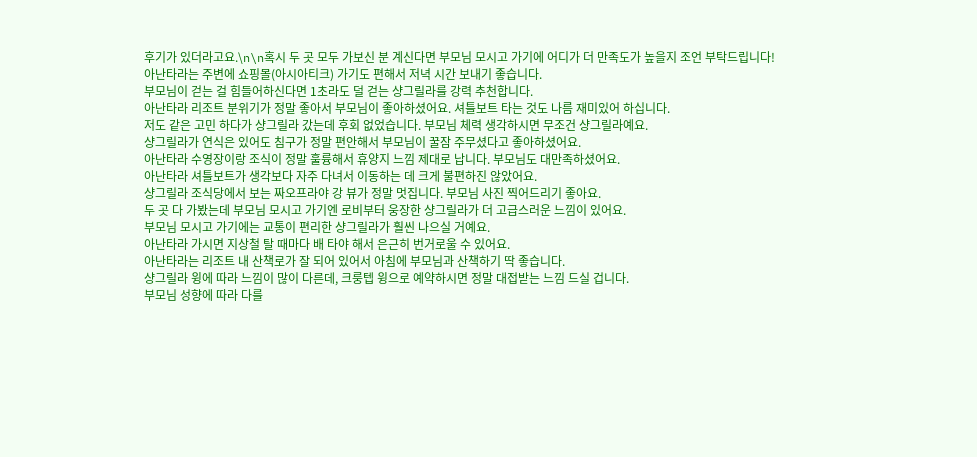후기가 있더라고요.\n\n혹시 두 곳 모두 가보신 분 계신다면 부모님 모시고 가기에 어디가 더 만족도가 높을지 조언 부탁드립니다!
아난타라는 주변에 쇼핑몰(아시아티크) 가기도 편해서 저녁 시간 보내기 좋습니다.
부모님이 걷는 걸 힘들어하신다면 1초라도 덜 걷는 샹그릴라를 강력 추천합니다.
아난타라 리조트 분위기가 정말 좋아서 부모님이 좋아하셨어요. 셔틀보트 타는 것도 나름 재미있어 하십니다.
저도 같은 고민 하다가 샹그릴라 갔는데 후회 없었습니다. 부모님 체력 생각하시면 무조건 샹그릴라예요.
샹그릴라가 연식은 있어도 침구가 정말 편안해서 부모님이 꿀잠 주무셨다고 좋아하셨어요.
아난타라 수영장이랑 조식이 정말 훌륭해서 휴양지 느낌 제대로 납니다. 부모님도 대만족하셨어요.
아난타라 셔틀보트가 생각보다 자주 다녀서 이동하는 데 크게 불편하진 않았어요.
샹그릴라 조식당에서 보는 짜오프라야 강 뷰가 정말 멋집니다. 부모님 사진 찍어드리기 좋아요.
두 곳 다 가봤는데 부모님 모시고 가기엔 로비부터 웅장한 샹그릴라가 더 고급스러운 느낌이 있어요.
부모님 모시고 가기에는 교통이 편리한 샹그릴라가 훨씬 나으실 거예요.
아난타라 가시면 지상철 탈 때마다 배 타야 해서 은근히 번거로울 수 있어요.
아난타라는 리조트 내 산책로가 잘 되어 있어서 아침에 부모님과 산책하기 딱 좋습니다.
샹그릴라 윙에 따라 느낌이 많이 다른데, 크룽텝 윙으로 예약하시면 정말 대접받는 느낌 드실 겁니다.
부모님 성향에 따라 다를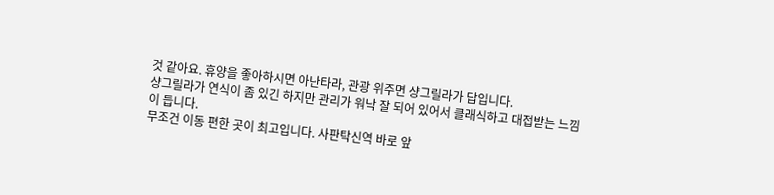것 같아요. 휴양을 좋아하시면 아난타라, 관광 위주면 샹그릴라가 답입니다.
샹그릴라가 연식이 좀 있긴 하지만 관리가 워낙 잘 되어 있어서 클래식하고 대접받는 느낌이 듭니다.
무조건 이동 편한 곳이 최고입니다. 사판탁신역 바로 앞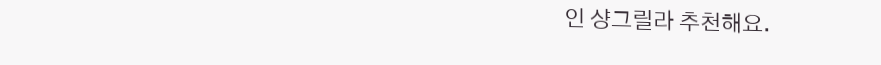인 샹그릴라 추천해요.